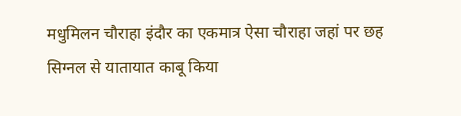मधुमिलन चौराहा इंदौर का एकमात्र ऐसा चौराहा जहां पर छह सिग्नल से यातायात काबू किया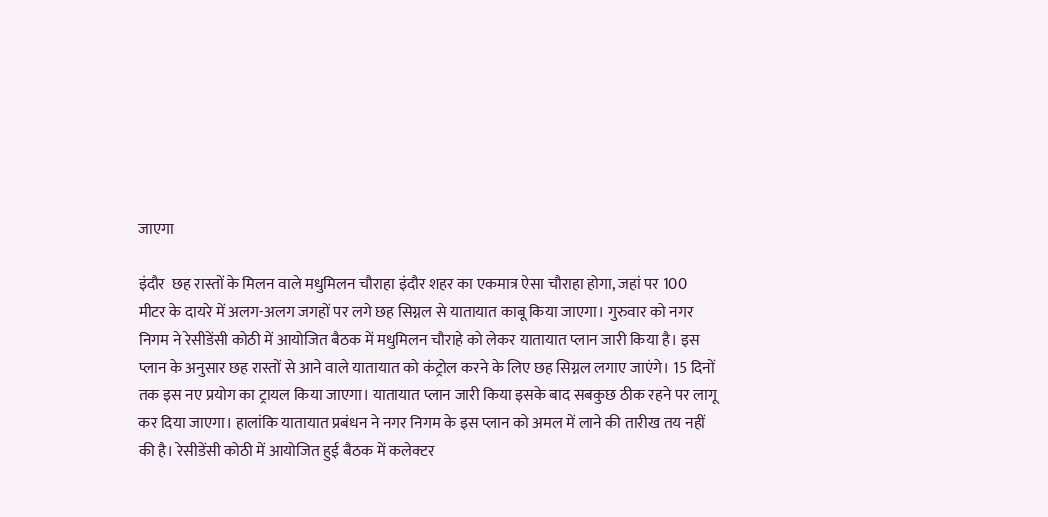जाएगा

इंदौर  छह रास्तों के मिलन वाले मधुमिलन चौराहा इंदौर शहर का एकमात्र ऐसा चौराहा होगा, जहां पर 100 मीटर के दायरे में अलग-अलग जगहों पर लगे छह सिग्नल से यातायात काबू किया जाएगा। गुरुवार को नगर निगम ने रेसीडेंसी कोठी में आयोजित बैठक में मधुमिलन चौराहे को लेकर यातायात प्लान जारी किया है। इस प्लान के अनुसार छह रास्तों से आने वाले यातायात को कंट्रोल करने के लिए छह सिग्नल लगाए जाएंगे। 15 दिनों तक इस नए प्रयोग का ट्रायल किया जाएगा। यातायात प्लान जारी किया इसके बाद सबकुछ ठीक रहने पर लागू कर दिया जाएगा। हालांकि यातायात प्रबंधन ने नगर निगम के इस प्लान को अमल में लाने की तारीख तय नहीं की है। रेसीडेंसी कोठी में आयोजित हुई बैठक में कलेक्टर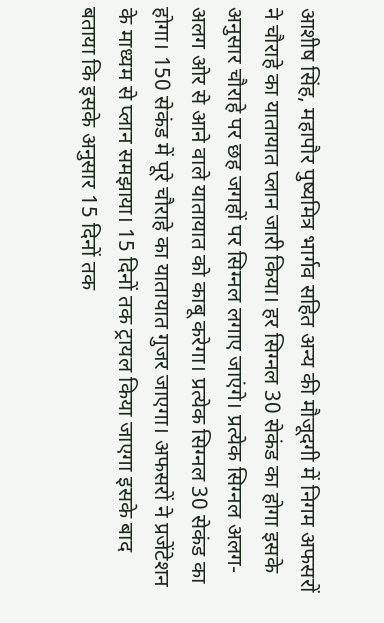आशीष सिंह, महापौर पुष्यमित्र भार्गव सहित अन्य की मौजूदगी में निगम अफसरों ने चौराहे का यातायात प्लान जारी किया। हर सिग्नल 30 सेकंड का होगा इसके अनुसार चौराहे पर छह जगहों पर सिग्नल लगाए जाएंगे। प्रत्येक सिग्नल अलग-अलग ओर से आने वाले यातायात को काबू करेगा। प्रत्येक सिग्नल 30 सेकंड का होगा। 150 सेकंड में पूरे चौराहे का यातायात गुजर जाएगा। अफसरों ने प्रजेंटेशन के माध्यम से प्लान समझाया। 15 दिनों तक ट्रायल किया जाएगा इसके बाद बताया कि इसके अनुसार 15 दिनों तक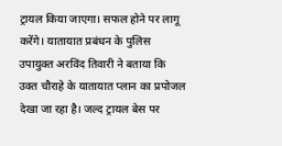ट्रायल किया जाएगा। सफल होने पर लागू करेंगे। यातायात प्रबंधन के पुलिस उपायुक्त अरविंद तिवारी ने बताया कि उक्त चौराहे के यातायात प्लान का प्रपोजल देखा जा रहा है। जल्द ट्रायल बेस पर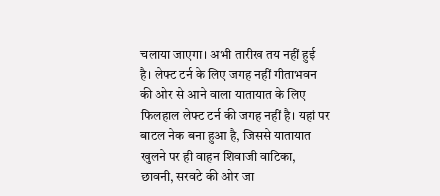चलाया जाएगा। अभी तारीख तय नहीं हुई है। लेफ्ट टर्न के लिए जगह नहीं गीताभवन की ओर से आने वाला यातायात के लिए फिलहाल लेफ्ट टर्न की जगह नहीं है। यहां पर बाटल नेक बना हुआ है, जिससे यातायात खुलने पर ही वाहन शिवाजी वाटिका, छावनी, सरवटे की ओर जा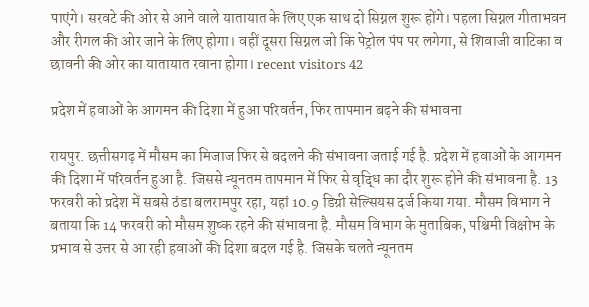पाएंगे। सरवटे की ओर से आने वाले यातायात के लिए एक साथ दो सिग्नल शुरू होंगे। पहला सिग्नल गीताभवन और रीगल की ओर जाने के लिए होगा। वहीं दूसरा सिग्नल जो कि पेट्रोल पंप पर लगेगा, से शिवाजी वाटिका व छावनी की ओर का यातायात रवाना होगा। recent visitors 42

प्रदेश में हवाओं के आगमन की दिशा में हुआ परिवर्तन, फिर तापमान बढ़ने की संभावना

रायपुर. छत्तीसगढ़ में मौसम का मिजाज फिर से बदलने की संभावना जताई गई है. प्रदेश में हवाओं के आगमन की दिशा में परिवर्तन हुआ है. जिससे न्यूनतम तापमान में फिर से वृद्धि का दौर शुरू होने की संभावना है. 13 फरवरी को प्रदेश में सबसे ठंडा बलरामपुर रहा, यहां 10.9 डिग्री सेल्सियस दर्ज किया गया. मौसम विभाग ने बताया कि 14 फरवरी को मौसम शुष्क रहने की संभावना है. मौसम विभाग के मुताबिक, पश्चिमी विक्षोभ के प्रभाव से उत्तर से आ रही हवाओं की दिशा बदल गई है. जिसके चलते न्यूनतम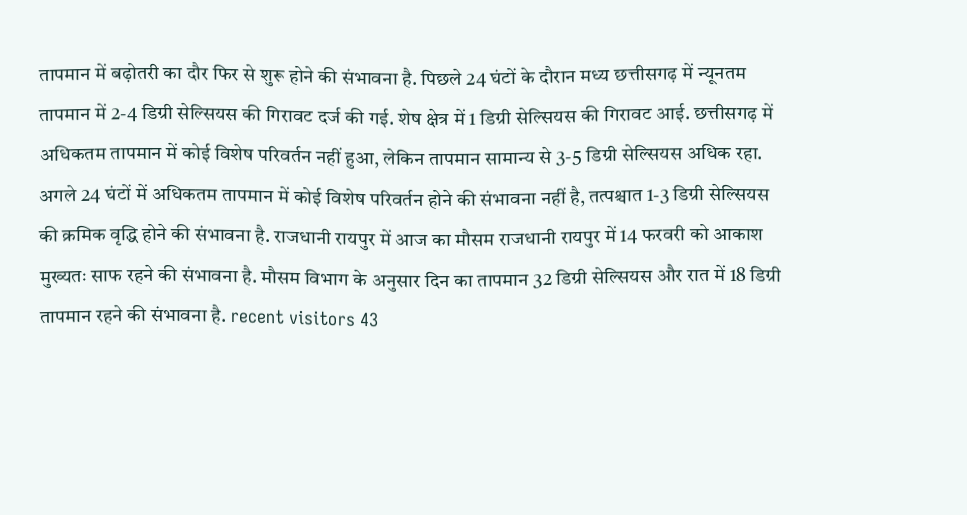तापमान में बढ़ोतरी का दौर फिर से शुरू होने की संभावना है. पिछले 24 घंटों के दौरान मध्य छत्तीसगढ़ में न्यूनतम तापमान में 2-4 डिग्री सेल्सियस की गिरावट दर्ज की गई. शेष क्षेत्र में 1 डिग्री सेल्सियस की गिरावट आई. छत्तीसगढ़ में अधिकतम तापमान में कोई विशेष परिवर्तन नहीं हुआ, लेकिन तापमान सामान्य से 3-5 डिग्री सेल्सियस अधिक रहा. अगले 24 घंटों में अधिकतम तापमान में कोई विशेष परिवर्तन होने की संभावना नहीं है, तत्पश्चात 1-3 डिग्री सेल्सियस की क्रमिक वृद्धि होने की संभावना है. राजधानी रायपुर में आज का मौसम राजधानी रायपुर में 14 फरवरी को आकाश मुख्यतः साफ रहने की संभावना है. मौसम विभाग के अनुसार दिन का तापमान 32 डिग्री सेल्सियस और रात में 18 डिग्री तापमान रहने की संभावना है. recent visitors 43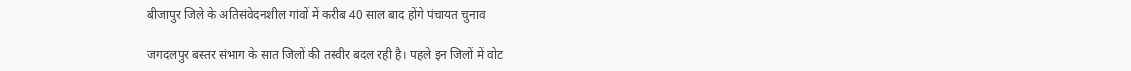बीजापुर जिले के अतिसंवेदनशील गांवों में करीब 40 साल बाद होंगे पंचायत चुनाव

जगदलपुर बस्तर संभाग के सात जिलों की तस्वीर बदल रही है। पहले इन जिलों में वोट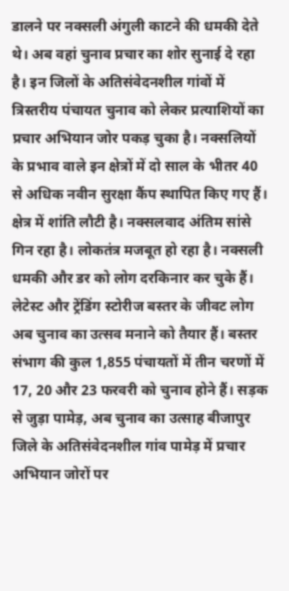डालने पर नक्सली अंगुली काटने की धमकी देते थे। अब वहां चुनाव प्रचार का शोर सुनाई दे रहा है। इन जिलों के अतिसंवेदनशील गांवों में त्रिस्तरीय पंचायत चुनाव को लेकर प्रत्याशियों का प्रचार अभियान जोर पकड़ चुका है। नक्सलियों के प्रभाव वाले इन क्षेत्रों में दो साल के भीतर 40 से अधिक नवीन सुरक्षा कैंप स्थापित किए गए हैं। क्षेत्र में शांति लौटी है। नक्सलवाद अंतिम सांसे गिन रहा है। लोकतंत्र मजबूत हो रहा है। नक्सली धमकी और डर को लोग दरकिनार कर चुके हैं। लेटेस्ट और ट्रेंडिंग स्टोरीज बस्तर के जीवट लोग अब चुनाव का उत्सव मनाने को तैयार हैं। बस्तर संभाग की कुल 1,855 पंचायतों में तीन चरणों में 17, 20 और 23 फरवरी को चुनाव होने हैं। सड़क से जुड़ा पामेड़, अब चुनाव का उत्साह बीजापुर जिले के अतिसंवेदनशील गांव पामेड़ में प्रचार अभियान जोरों पर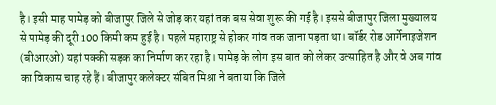है। इसी माह पामेड़ को बीजापुर जिले से जोड़ कर यहां तक बस सेवा शुरू की गई है। इससे बीजापुर जिला मुख्यालय से पामेड़ की दूरी 100 किमी कम हुई है। पहले महाराष्ट्र से होकर गांव तक जाना पड़ता था। बॉर्डर रोड आर्गेनाइजेशन (बीआरओ) यहां पक्की सड़क का निर्माण कर रहा है। पामेड़ के लोग इस बात को लेकर उत्साहित है और वे अब गांव का विकास चाह रहे हैं। बीजापुर कलेक्टर संबित मिश्रा ने बताया कि जिले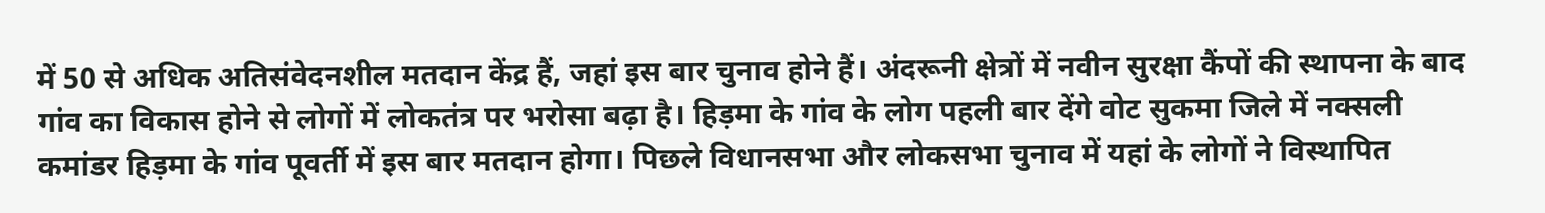में 50 से अधिक अतिसंवेदनशील मतदान केंद्र हैं, जहां इस बार चुनाव होने हैं। अंदरूनी क्षेत्रों में नवीन सुरक्षा कैंपों की स्थापना के बाद गांव का विकास होने से लोगों में लोकतंत्र पर भरोसा बढ़ा है। हिड़मा के गांव के लोग पहली बार देंगे वोट सुकमा जिले में नक्सली कमांडर हिड़मा के गांव पूवर्ती में इस बार मतदान होगा। पिछले विधानसभा और लोकसभा चुनाव में यहां के लोगों ने विस्थापित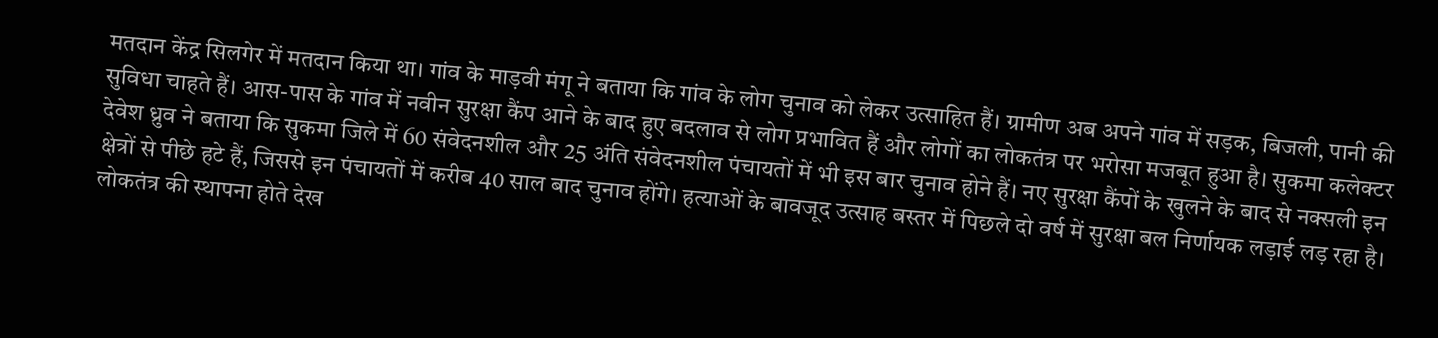मतदान केंद्र सिलगेर में मतदान किया था। गांव के माड़वी मंगू ने बताया कि गांव के लोग चुनाव को लेकर उत्साहित हैं। ग्रामीण अब अपने गांव में सड़क, बिजली, पानी की सुविधा चाहते हैं। आस-पास के गांव में नवीन सुरक्षा कैंप आने के बाद हुए बदलाव से लोग प्रभावित हैं और लोगों का लोकतंत्र पर भरोसा मजबूत हुआ है। सुकमा कलेक्टर देवेश ध्रुव ने बताया कि सुकमा जिले में 60 संवेदनशील और 25 अंति संवेदनशील पंचायतों में भी इस बार चुनाव होने हैं। नए सुरक्षा कैंपों के खुलने के बाद से नक्सली इन क्षेत्रों से पीछे हटे हैं, जिससे इन पंचायतों में करीब 40 साल बाद चुनाव होंगे। हत्याओं के बावजूद उत्साह बस्तर में पिछले दो वर्ष में सुरक्षा बल निर्णायक लड़ाई लड़ रहा है। लोकतंत्र की स्थापना होते देख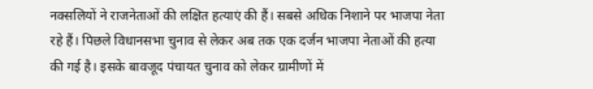नक्सलियों ने राजनेताओं की लक्षित हत्याएं की हैं। सबसे अधिक निशाने पर भाजपा नेता रहे हैं। पिछले विधानसभा चुनाव से लेकर अब तक एक दर्जन भाजपा नेताओं की हत्या की गई है। इसके बावजूद पंचायत चुनाव को लेकर ग्रामीणों में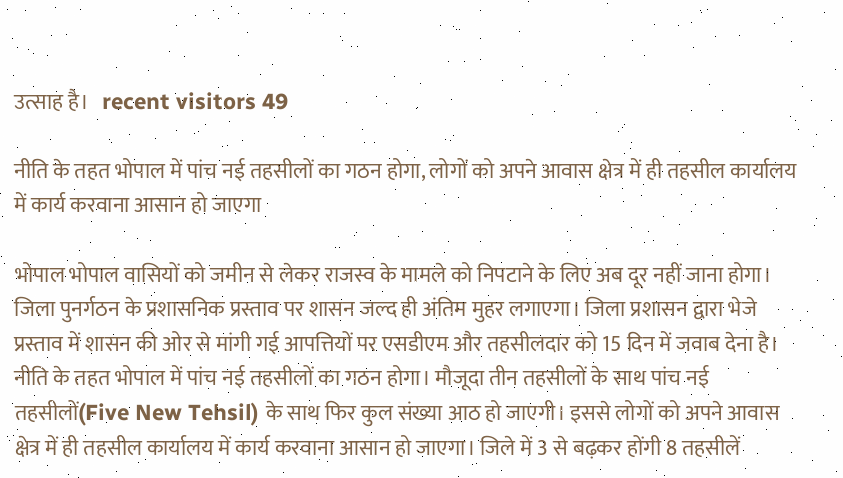उत्साह है।   recent visitors 49

नीति के तहत भोपाल में पांच नई तहसीलों का गठन होगा, लोगों को अपने आवास क्षेत्र में ही तहसील कार्यालय में कार्य करवाना आसान हो जाएगा

भोपाल भोपाल वासियों को जमीन से लेकर राजस्व के मामले को निपटाने के लिए अब दूर नहीं जाना होगा। जिला पुनर्गठन के प्रशासनिक प्रस्ताव पर शासन जल्द ही अंतिम मुहर लगाएगा। जिला प्रशासन द्वारा भेजे प्रस्ताव में शासन की ओर से मांगी गई आपत्तियों पर एसडीएम और तहसीलदार को 15 दिन में जवाब देना है। नीति के तहत भोपाल में पांच नई तहसीलों का गठन होगा। मौजूदा तीन तहसीलों के साथ पांच नई तहसीलों(Five New Tehsil) के साथ फिर कुल संख्या आठ हो जाएगी। इससे लोगों को अपने आवास क्षेत्र में ही तहसील कार्यालय में कार्य करवाना आसान हो जाएगा। जिले में 3 से बढ़कर होंगी 8 तहसीलें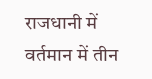राजधानी में वर्तमान में तीन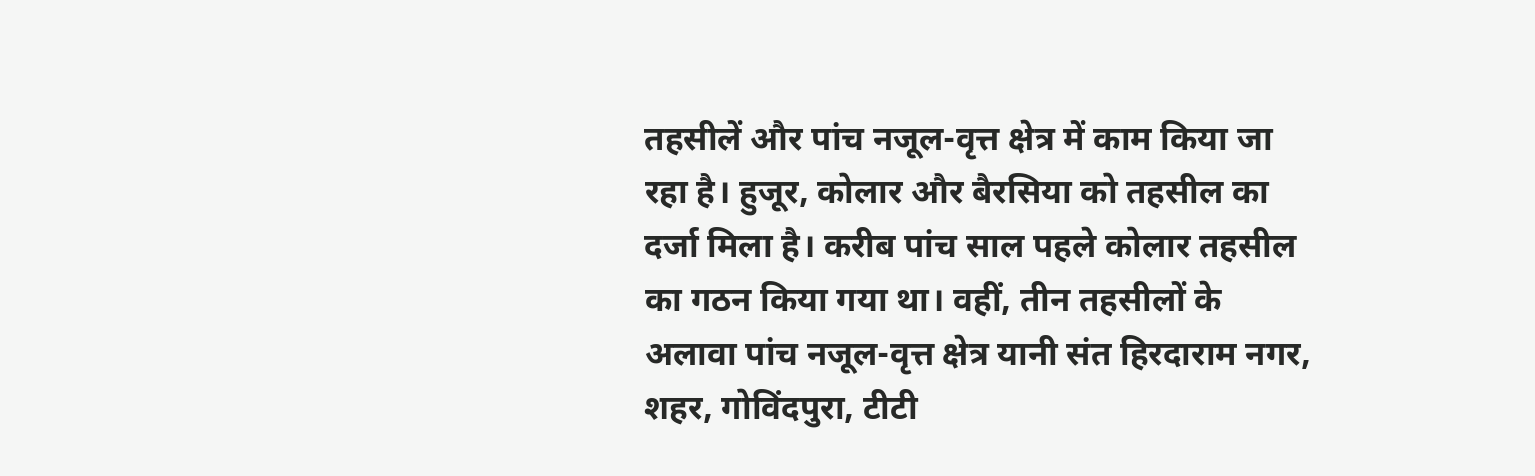तहसीलें और पांच नजूल-वृत्त क्षेत्र में काम किया जा रहा है। हुजूर, कोलार और बैरसिया को तहसील का दर्जा मिला है। करीब पांच साल पहले कोलार तहसील का गठन किया गया था। वहीं, तीन तहसीलों के अलावा पांच नजूल-वृत्त क्षेत्र यानी संत हिरदाराम नगर, शहर, गोविंदपुरा, टीटी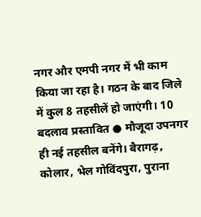नगर और एमपी नगर में भी काम किया जा रहा है। गठन के बाद जिले में कुल 8 तहसीलें हो जाएंगी। 10 बदलाव प्रस्तावित ● मौजूदा उपनगर ही नई तहसील बनेंगे। बैरागढ़, कोलार, भेल गोविंदपुरा, पुराना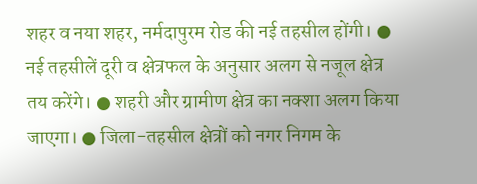शहर व नया शहर, नर्मदापुरम रोड की नई तहसील होंगी। ● नई तहसीलें दूरी व क्षेत्रफल के अनुसार अलग से नजूल क्षेत्र तय करेंगे। ● शहरी और ग्रामीण क्षेत्र का नक्शा अलग किया जाएगा। ● जिला-तहसील क्षेत्रों को नगर निगम के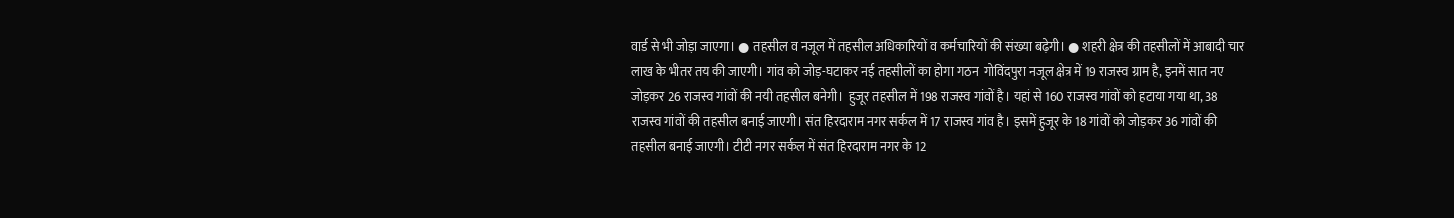वार्ड से भी जोड़ा जाएगा। ● तहसील व नजूल में तहसील अधिकारियों व कर्मचारियों की संख्या बढ़ेगी। ● शहरी क्षेत्र की तहसीलों में आबादी चार लाख के भीतर तय की जाएगी। गांव को जोड़-घटाकर नई तहसीलों का होगा गठन  गोविंदपुरा नजूल क्षेत्र में 19 राजस्व ग्राम है, इनमें सात नए जोड़कर 26 राजस्व गांवों की नयी तहसील बनेगी।  हुजूर तहसील में 198 राजस्व गांवों है। यहां से 160 राजस्व गांवों को हटाया गया था, 38 राजस्व गांवों की तहसील बनाई जाएगी। संत हिरदाराम नगर सर्कल में 17 राजस्व गांव है। इसमें हुजूर के 18 गांवों को जोड़कर 36 गांवों की तहसील बनाई जाएगी। टीटी नगर सर्कल में संत हिरदाराम नगर के 12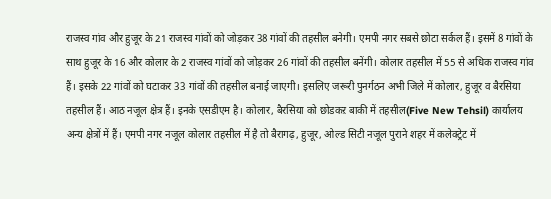राजस्व गांव और हुजूर के 21 राजस्व गांवों को जोड़कर 38 गांवों की तहसील बनेगी। एमपी नगर सबसे छोटा सर्कल हैं। इसमें 8 गांवों के साथ हुजूर के 16 और कोलार के 2 राजस्व गांवों को जोड़कर 26 गांवों की तहसील बनेंगी। कोलार तहसील में 55 से अधिक राजस्व गांव हैं। इसके 22 गांवों को घटाकर 33 गांवों की तहसील बनाई जाएगी। इसलिए जरूरी पुनर्गठन अभी जिले में कोलार, हुजूर व बैरसिया तहसील हैं। आठ नजूल क्षेत्र हैं। इनके एसडीएम है। कोलार, बैरसिया को छोडकऱ बाकी में तहसील(Five New Tehsil) कार्यालय अन्य क्षेत्रों में हैं। एमपी नगर नजूल कोलार तहसील में है तो बैरागढ़, हुजूर, ओल्ड सिटी नजूल पुराने शहर में कलेक्ट्रेट में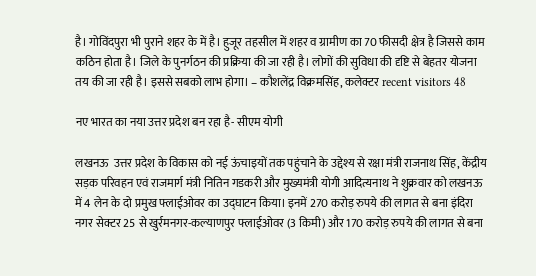है। गोविंदपुरा भी पुराने शहर के में है। हुजूर तहसील में शहर व ग्रामीण का 70 फीसदी क्षेत्र है जिससे काम कठिन होता है। जिले के पुनर्गठन की प्रक्रिया की जा रही है। लोगों की सुविधा की दृष्टि से बेहतर योजना तय की जा रही है। इससे सबको लाभ होगा। – कौशलेंद्र विक्रमसिंह, कलेक्टर recent visitors 48

नए भारत का नया उत्तर प्रदेश बन रहा है- सीएम योगी

लखनऊ  उत्तर प्रदेश के विकास को नई ऊंचाइयों तक पहुंचाने के उद्देश्य से रक्षा मंत्री राजनाथ सिंह, केंद्रीय सड़क परिवहन एवं राजमार्ग मंत्री नितिन गडकरी और मुख्यमंत्री योगी आदित्यनाथ ने शुक्रवार को लखनऊ में 4 लेन के दो प्रमुख फ्लाईओवर का उद्घाटन किया। इनमें 270 करोड़ रुपये की लागत से बना इंदिरा नगर सेक्टर 25 से खुर्रमनगर-कल्याणपुर फ्लाईओवर (3 किमी) और 170 करोड़ रुपये की लागत से बना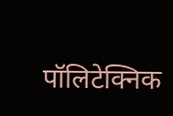पॉलिटेक्निक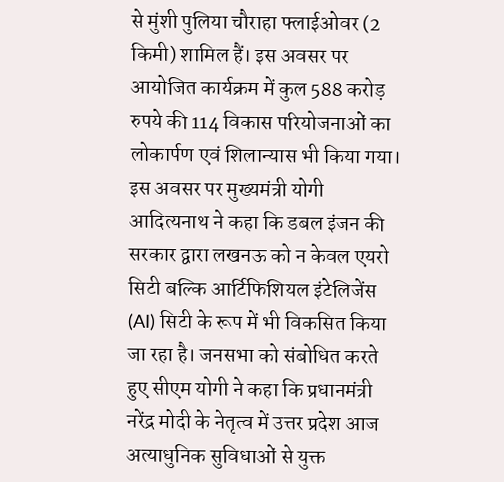से मुंशी पुलिया चौराहा फ्लाईओवर (2 किमी) शामिल हैं। इस अवसर पर आयोजित कार्यक्रम में कुल 588 करोड़ रुपये की 114 विकास परियोजनाओं का लोकार्पण एवं शिलान्यास भी किया गया। इस अवसर पर मुख्यमंत्री योगी आदित्यनाथ ने कहा कि डबल इंजन की सरकार द्वारा लखनऊ को न केवल एयरो सिटी बल्कि आर्टिफिशियल इंटेलिजेंस (AI) सिटी के रूप में भी विकसित किया जा रहा है। जनसभा को संबोधित करते हुए सीएम योगी ने कहा कि प्रधानमंत्री नरेंद्र मोदी के नेतृत्व में उत्तर प्रदेश आज अत्याधुनिक सुविधाओं से युक्त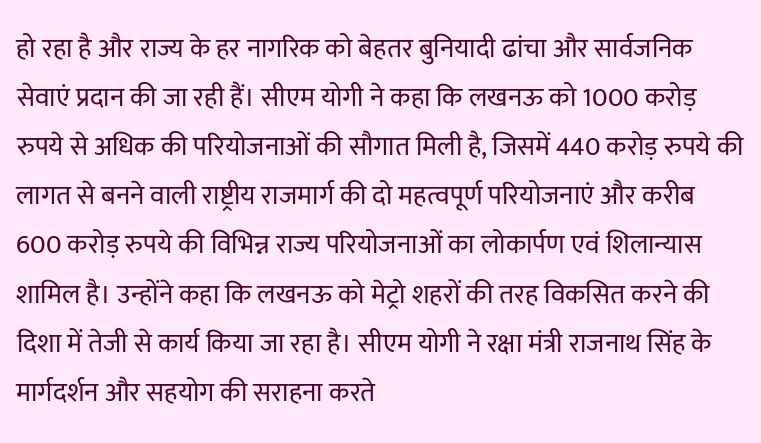हो रहा है और राज्य के हर नागरिक को बेहतर बुनियादी ढांचा और सार्वजनिक सेवाएं प्रदान की जा रही हैं। सीएम योगी ने कहा कि लखनऊ को 1000 करोड़ रुपये से अधिक की परियोजनाओं की सौगात मिली है, जिसमें 440 करोड़ रुपये की लागत से बनने वाली राष्ट्रीय राजमार्ग की दो महत्वपूर्ण परियोजनाएं और करीब 600 करोड़ रुपये की विभिन्न राज्य परियोजनाओं का लोकार्पण एवं शिलान्यास शामिल है। उन्होंने कहा कि लखनऊ को मेट्रो शहरों की तरह विकसित करने की दिशा में तेजी से कार्य किया जा रहा है। सीएम योगी ने रक्षा मंत्री राजनाथ सिंह के मार्गदर्शन और सहयोग की सराहना करते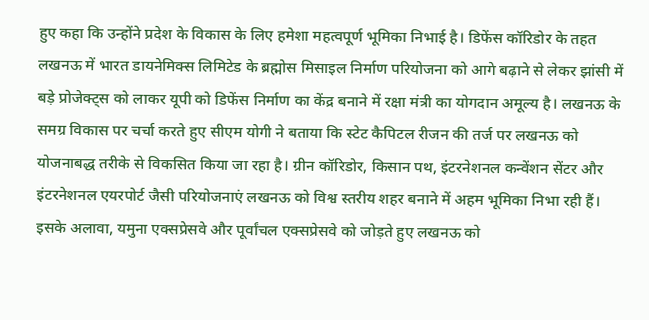हुए कहा कि उन्होंने प्रदेश के विकास के लिए हमेशा महत्वपूर्ण भूमिका निभाई है। डिफेंस कॉरिडोर के तहत लखनऊ में भारत डायनेमिक्स लिमिटेड के ब्रह्मोस मिसाइल निर्माण परियोजना को आगे बढ़ाने से लेकर झांसी में बड़े प्रोजेक्ट्स को लाकर यूपी को डिफेंस निर्माण का केंद्र बनाने में रक्षा मंत्री का योगदान अमूल्य है। लखनऊ के समग्र विकास पर चर्चा करते हुए सीएम योगी ने बताया कि स्टेट कैपिटल रीजन की तर्ज पर लखनऊ को योजनाबद्ध तरीके से विकसित किया जा रहा है। ग्रीन कॉरिडोर, किसान पथ, इंटरनेशनल कन्वेंशन सेंटर और इंटरनेशनल एयरपोर्ट जैसी परियोजनाएं लखनऊ को विश्व स्तरीय शहर बनाने में अहम भूमिका निभा रही हैं। इसके अलावा, यमुना एक्सप्रेसवे और पूर्वांचल एक्सप्रेसवे को जोड़ते हुए लखनऊ को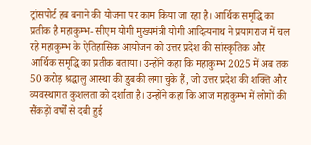ट्रांसपोर्ट हब बनाने की योजना पर काम किया जा रहा है। आर्थिक समृद्धि का प्रतीक है महाकुम्भ- सीएम योगी मुख्यमंत्री योगी आदित्यनाथ ने प्रयागराज में चल रहे महाकुम्भ के ऐतिहासिक आयोजन को उत्तर प्रदेश की सांस्कृतिक और आर्थिक समृद्धि का प्रतीक बताया। उन्होंने कहा कि महाकुम्भ 2025 में अब तक 50 करोड़ श्रद्धालु आस्था की डुबकी लगा चुके हैं, जो उत्तर प्रदेश की शक्ति और व्यवस्थागत कुशलता को दर्शाता है। उन्होंने कहा कि आज महाकुम्भ में लोगों की सैंकड़ों वर्षों से दबी हुई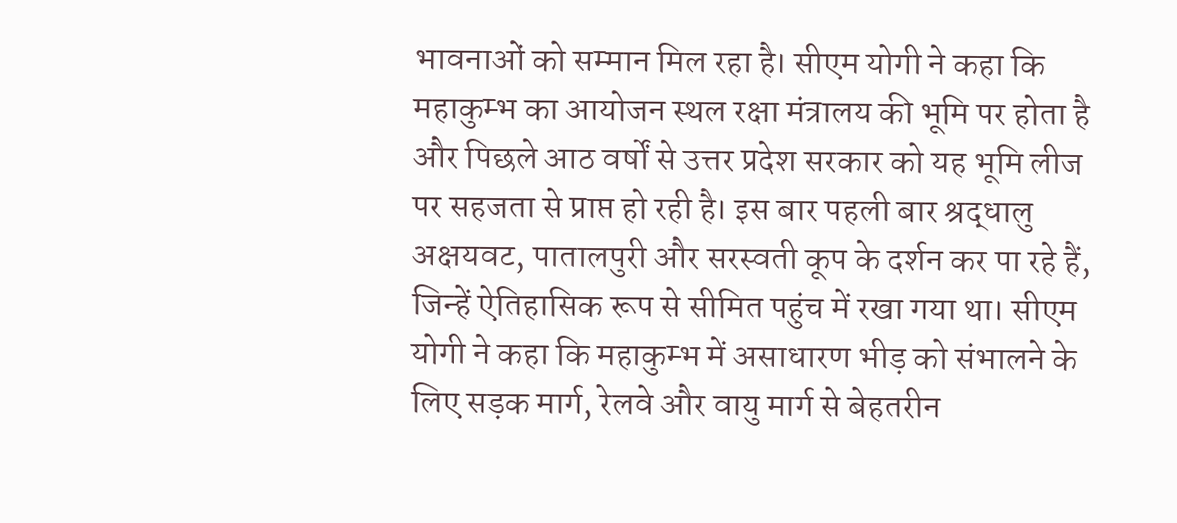भावनाओं को सम्मान मिल रहा है। सीएम योगी ने कहा कि महाकुम्भ का आयोजन स्थल रक्षा मंत्रालय की भूमि पर होता है और पिछले आठ वर्षों से उत्तर प्रदेश सरकार को यह भूमि लीज पर सहजता से प्राप्त हो रही है। इस बार पहली बार श्रद्धालु अक्षयवट, पातालपुरी और सरस्वती कूप के दर्शन कर पा रहे हैं, जिन्हें ऐतिहासिक रूप से सीमित पहुंच में रखा गया था। सीएम योगी ने कहा कि महाकुम्भ में असाधारण भीड़ को संभालने के लिए सड़क मार्ग, रेलवे और वायु मार्ग से बेहतरीन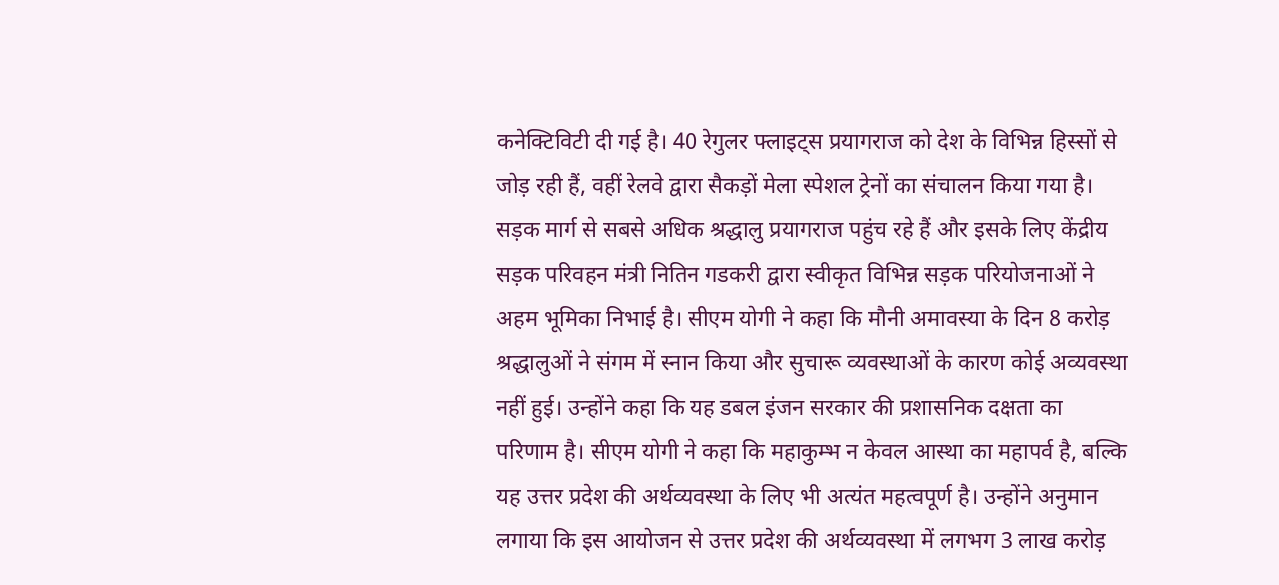कनेक्टिविटी दी गई है। 40 रेगुलर फ्लाइट्स प्रयागराज को देश के विभिन्न हिस्सों से जोड़ रही हैं, वहीं रेलवे द्वारा सैकड़ों मेला स्पेशल ट्रेनों का संचालन किया गया है। सड़क मार्ग से सबसे अधिक श्रद्धालु प्रयागराज पहुंच रहे हैं और इसके लिए केंद्रीय सड़क परिवहन मंत्री नितिन गडकरी द्वारा स्वीकृत विभिन्न सड़क परियोजनाओं ने अहम भूमिका निभाई है। सीएम योगी ने कहा कि मौनी अमावस्या के दिन 8 करोड़ श्रद्धालुओं ने संगम में स्नान किया और सुचारू व्यवस्थाओं के कारण कोई अव्यवस्था नहीं हुई। उन्होंने कहा कि यह डबल इंजन सरकार की प्रशासनिक दक्षता का परिणाम है। सीएम योगी ने कहा कि महाकुम्भ न केवल आस्था का महापर्व है, बल्कि यह उत्तर प्रदेश की अर्थव्यवस्था के लिए भी अत्यंत महत्वपूर्ण है। उन्होंने अनुमान लगाया कि इस आयोजन से उत्तर प्रदेश की अर्थव्यवस्था में लगभग 3 लाख करोड़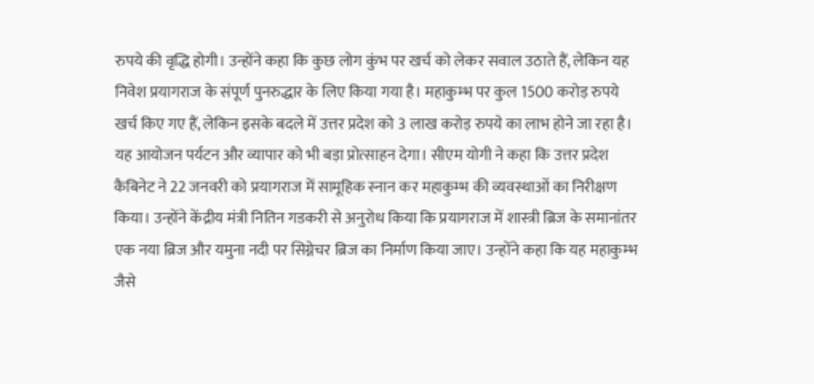रुपये की वृद्धि होगी। उन्होंने कहा कि कुछ लोग कुंभ पर खर्च को लेकर सवाल उठाते हैं, लेकिन यह निवेश प्रयागराज के संपूर्ण पुनरुद्धार के लिए किया गया है। महाकुम्भ पर कुल 1500 करोड़ रुपये खर्च किए गए हैं, लेकिन इसके बदले में उत्तर प्रदेश को 3 लाख करोड़ रुपये का लाभ होने जा रहा है। यह आयोजन पर्यटन और व्यापार को भी बड़ा प्रोत्साहन देगा। सीएम योगी ने कहा कि उत्तर प्रदेश कैबिनेट ने 22 जनवरी को प्रयागराज में सामूहिक स्नान कर महाकुम्भ की व्यवस्थाओं का निरीक्षण किया। उन्होंने केंद्रीय मंत्री नितिन गडकरी से अनुरोध किया कि प्रयागराज में शास्त्री ब्रिज के समानांतर एक नया ब्रिज और यमुना नदी पर सिग्नेचर ब्रिज का निर्माण किया जाए। उन्होंने कहा कि यह महाकुम्भ जैसे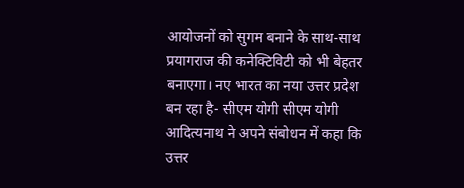आयोजनों को सुगम बनाने के साथ-साथ प्रयागराज की कनेक्टिविटी को भी बेहतर बनाएगा। नए भारत का नया उत्तर प्रदेश बन रहा है- सीएम योगी सीएम योगी आदित्यनाथ ने अपने संबोधन में कहा कि उत्तर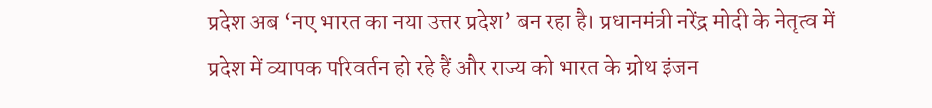प्रदेश अब ‘नए भारत का नया उत्तर प्रदेश’ बन रहा है। प्रधानमंत्री नरेंद्र मोदी के नेतृत्व में प्रदेश में व्यापक परिवर्तन हो रहे हैं और राज्य को भारत के ग्रोथ इंजन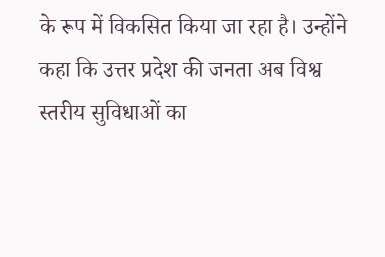के रूप में विकसित किया जा रहा है। उन्होंने कहा कि उत्तर प्रदेश की जनता अब विश्व स्तरीय सुविधाओं का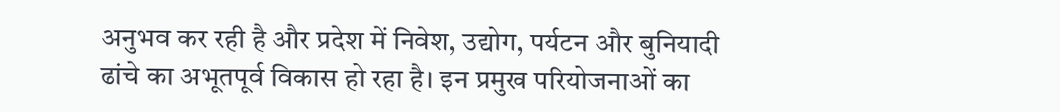अनुभव कर रही है और प्रदेश में निवेश, उद्योग, पर्यटन और बुनियादी ढांचे का अभूतपूर्व विकास हो रहा है। इन प्रमुख परियोजनाओं का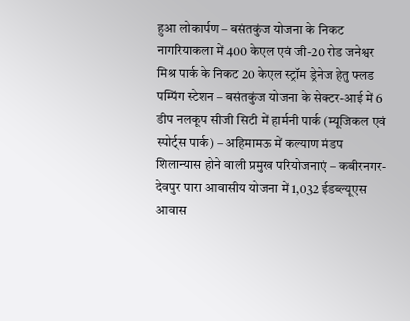हुआ लोकार्पण – बसंतकुंज योजना के निकट नागरियाकला में 400 केएल एवं जी-20 रोड जनेश्वर मिश्र पार्क के निकट 20 केएल स्ट्रॉम ड्रेनेज हेतु फ्लड पम्पिंग स्टेशन – बसंतकुंज योजना के सेक्टर-आई में 6 डीप नलकूप सीजी सिटी में हार्मनी पार्क (म्यूजिकल एवं स्पोर्ट्स पार्क) – अहिमामऊ में कल्याण मंडप शिलान्यास होने वाली प्रमुख परियोजनाएं – कबीरनगर-देवपुर पारा आवासीय योजना में 1,032 ईडब्ल्यूएस आवास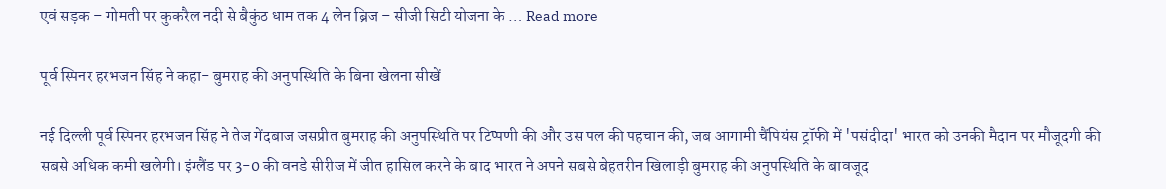एवं सड़क – गोमती पर कुकरैल नदी से बैकुंठ धाम तक 4 लेन ब्रिज – सीजी सिटी योजना के … Read more

पूर्व स्पिनर हरभजन सिंह ने कहा- बुमराह की अनुपस्थिति के बिना खेलना सीखें

नई दिल्ली पूर्व स्पिनर हरभजन सिंह ने तेज गेंदबाज जसप्रीत बुमराह की अनुपस्थिति पर टिप्पणी की और उस पल की पहचान की, जब आगामी चैंपियंस ट्रॉफी में 'पसंदीदा' भारत को उनकी मैदान पर मौजूदगी की सबसे अधिक कमी खलेगी। इंग्लैंड पर 3-0 की वनडे सीरीज में जीत हासिल करने के बाद भारत ने अपने सबसे बेहतरीन खिलाड़ी बुमराह की अनुपस्थिति के बावजूद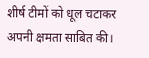शीर्ष टीमों को धूल चटाकर अपनी क्षमता साबित की।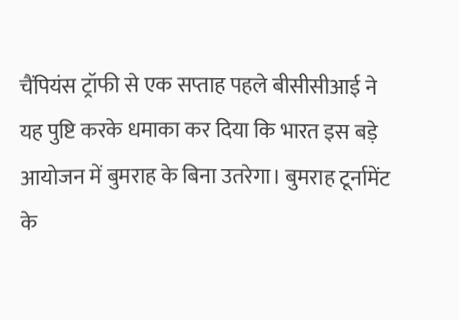चैंपियंस ट्रॉफी से एक सप्ताह पहले बीसीसीआई ने यह पुष्टि करके धमाका कर दिया कि भारत इस बड़े आयोजन में बुमराह के बिना उतरेगा। बुमराह टूर्नामेंट के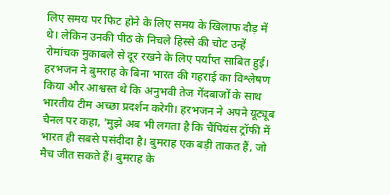लिए समय पर फिट होने के लिए समय के खिलाफ दौड़ में थे। लेकिन उनकी पीठ के निचले हिस्से की चोट उन्हें रोमांचक मुकाबले से दूर रखने के लिए पर्याप्त साबित हुई। हरभजन ने बुमराह के बिना भारत की गहराई का विश्लेषण किया और आश्वस्त थे कि अनुभवी तेज गेंदबाजों के साथ भारतीय टीम अच्छा प्रदर्शन करेगी। हरभजन ने अपने यूट्यूब चैनल पर कहा, 'मुझे अब भी लगता है कि चैंपियंस ट्रॉफी में भारत ही सबसे पसंदीदा है। बुमराह एक बड़ी ताकत हैं, जो मैच जीत सकते हैं। बुमराह के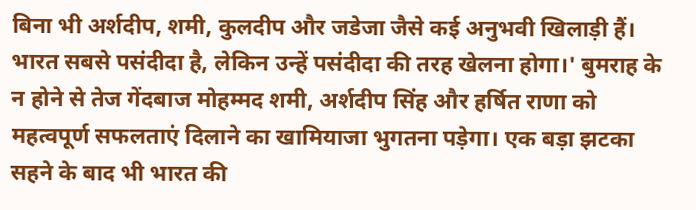बिना भी अर्शदीप, शमी, कुलदीप और जडेजा जैसे कई अनुभवी खिलाड़ी हैं। भारत सबसे पसंदीदा है, लेकिन उन्हें पसंदीदा की तरह खेलना होगा।' बुमराह के न होने से तेज गेंदबाज मोहम्मद शमी, अर्शदीप सिंह और हर्षित राणा को महत्वपूर्ण सफलताएं दिलाने का खामियाजा भुगतना पड़ेगा। एक बड़ा झटका सहने के बाद भी भारत की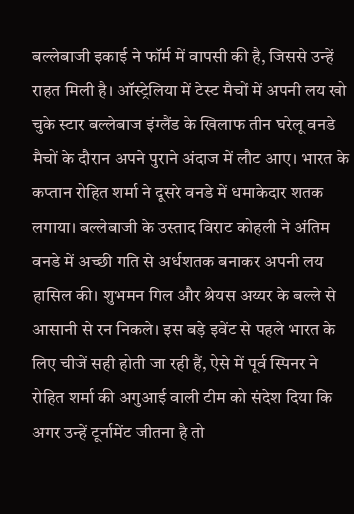बल्लेबाजी इकाई ने फॉर्म में वापसी की है, जिससे उन्हें राहत मिली है। ऑस्ट्रेलिया में टेस्ट मैचों में अपनी लय खो चुके स्टार बल्लेबाज इंग्लैंड के खिलाफ तीन घरेलू वनडे मैचों के दौरान अपने पुराने अंदाज में लौट आए। भारत के कप्तान रोहित शर्मा ने दूसरे वनडे में धमाकेदार शतक लगाया। बल्लेबाजी के उस्ताद विराट कोहली ने अंतिम वनडे में अच्छी गति से अर्धशतक बनाकर अपनी लय हासिल की। शुभमन गिल और श्रेयस अय्यर के बल्ले से आसानी से रन निकले। इस बड़े इवेंट से पहले भारत के लिए चीजें सही होती जा रही हैं, ऐसे में पूर्व स्पिनर ने रोहित शर्मा की अगुआई वाली टीम को संदेश दिया कि अगर उन्हें टूर्नामेंट जीतना है तो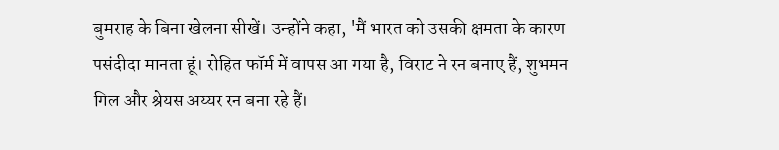बुमराह के बिना खेलना सीखें। उन्होंने कहा, 'मैं भारत को उसकी क्षमता के कारण पसंदीदा मानता हूं। रोहित फॉर्म में वापस आ गया है, विराट ने रन बनाए हैं, शुभमन गिल और श्रेयस अय्यर रन बना रहे हैं।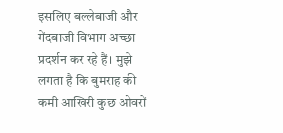इसलिए बल्लेबाजी और गेंदबाजी विभाग अच्छा प्रदर्शन कर रहे हैं। मुझे लगता है कि बुमराह की कमी आखिरी कुछ ओवरों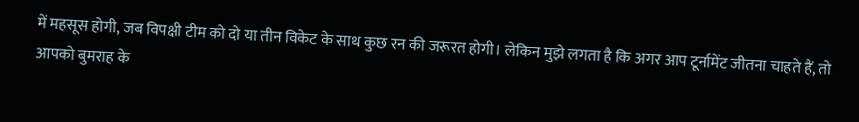में महसूस होगी, जब विपक्षी टीम को दो या तीन विकेट के साथ कुछ रन की जरूरत होगी। लेकिन मुझे लगता है कि अगर आप टूर्नामेंट जीतना चाहते हैं, तो आपको बुमराह के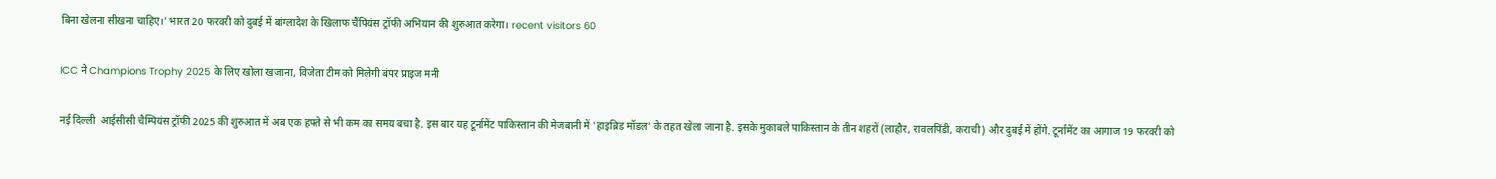बिना खेलना सीखना चाहिए।' भारत 20 फरवरी को दुबई में बांग्लादेश के खिलाफ चैंपियंस ट्रॉफी अभियान की शुरुआत करेगा। recent visitors 60

ICC ने Champions Trophy 2025 के लिए खोला खजाना, विजेता टीम को मिलेगी बंपर प्राइज मनी

नई दिल्ली  आईसीसी चैम्पियंस ट्रॉफी 2025 की शुरुआत में अब एक हफ्ते से भी कम का समय बचा है. इस बार यह टूर्नामेंट पाकिस्तान की मेजबानी में 'हाइब्रिड मॉडल' के तहत खेला जाना है. इसके मुकाबले पाकिस्तान के तीन शहरों (लाहौर, रावलपिंडी, कराची) और दुबई में होंगे. टूर्नामेंट का आगाज 19 फरवरी को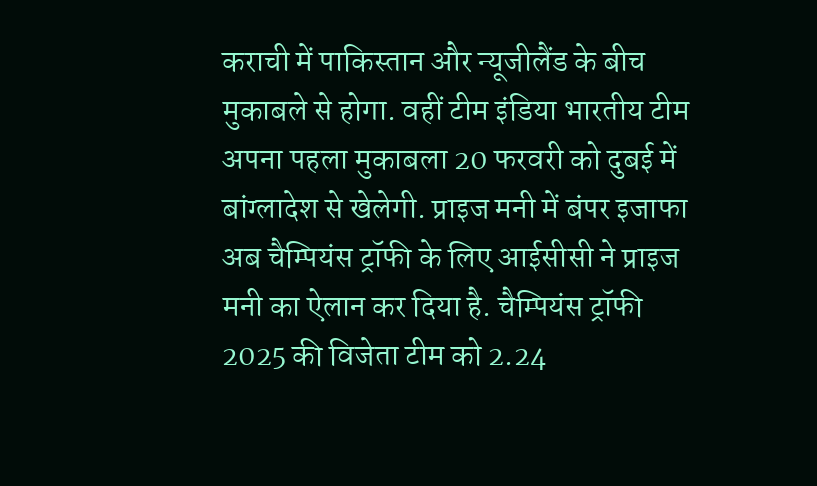कराची में पाकिस्तान और न्यूजीलैंड के बीच मुकाबले से होगा. वहीं टीम इंडिया भारतीय टीम अपना पहला मुकाबला 20 फरवरी को दुबई में बांग्लादेश से खेलेगी. प्राइज मनी में बंपर इजाफा अब चैम्पियंस ट्रॉफी के लिए आईसीसी ने प्राइज मनी का ऐलान कर दिया है. चैम्पियंस ट्रॉफी 2025 की विजेता टीम को 2.24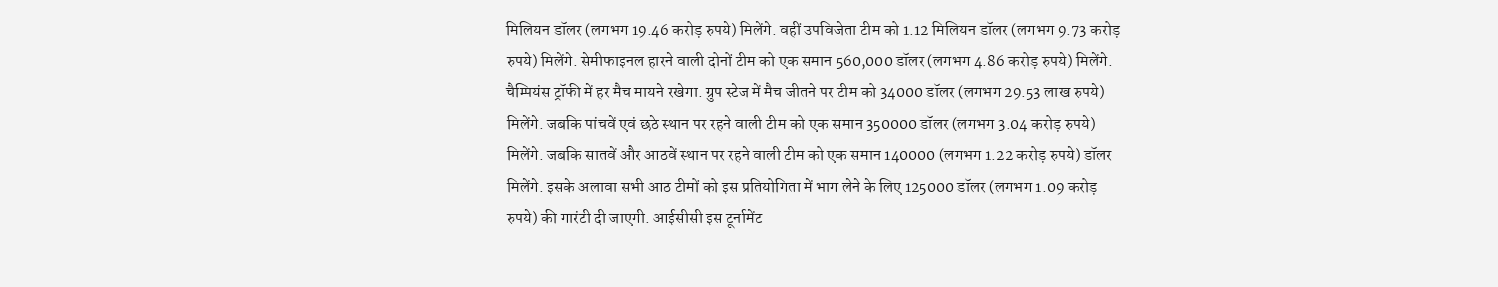मिलियन डॉलर (लगभग 19.46 करोड़ रुपये) मिलेंगे. वहीं उपविजेता टीम को 1.12 मिलियन डॉलर (लगभग 9.73 करोड़ रुपये) मिलेंगे. सेमीफाइनल हारने वाली दोनों टीम को एक समान 560,000 डॉलर (लगभग 4.86 करोड़ रुपये) मिलेंगे. चैम्पियंस ट्रॉफी में हर मैच मायने रखेगा. ग्रुप स्टेज में मैच जीतने पर टीम को 34000 डॉलर (लगभग 29.53 लाख रुपये) मिलेंगे. जबकि पांचवें एवं छठे स्थान पर रहने वाली टीम को एक समान 350000 डॉलर (लगभग 3.04 करोड़ रुपये) मिलेंगे. जबकि सातवें और आठवें स्थान पर रहने वाली टीम को एक समान 140000 (लगभग 1.22 करोड़ रुपये) डॉलर मिलेंगे. इसके अलावा सभी आठ टीमों को इस प्रतियोगिता में भाग लेने के लिए 125000 डॉलर (लगभग 1.09 करोड़ रुपये) की गारंटी दी जाएगी. आईसीसी इस टूर्नामेंट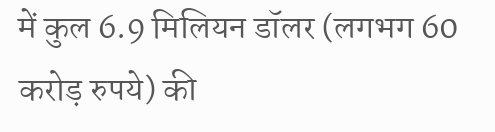में कुल 6.9 मिलियन डॉलर (लगभग 60 करोड़ रुपये) की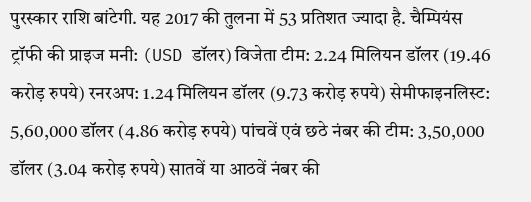पुरस्कार राशि बांटेगी. यह 2017 की तुलना में 53 प्रतिशत ज्यादा है. चैम्पियंस ट्रॉफी की प्राइज मनी: (USD डॉलर) विजेता टीम: 2.24 मिलियन डॉलर (19.46 करोड़ रुपये) रनरअप: 1.24 मिलियन डॉलर (9.73 करोड़ रुपये) सेमीफाइनलिस्ट: 5,60,000 डॉलर (4.86 करोड़ रुपये) पांचवें एवं छठे नंबर की टीम: 3,50,000 डॉलर (3.04 करोड़ रुपये) सातवें या आठवें नंबर की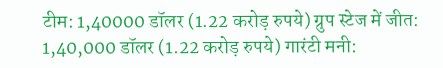टीम: 1,40000 डॉलर (1.22 करोड़ रुपये) ग्रुप स्टेज में जीत: 1,40,000 डॉलर (1.22 करोड़ रुपये) गारंटी मनी: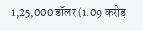1,25,000 डॉलर (1.09 करोड़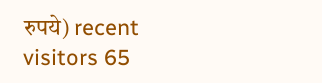रुपये) recent visitors 65